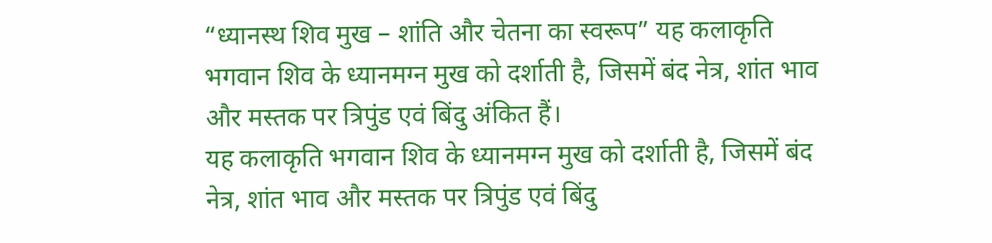“ध्यानस्थ शिव मुख – शांति और चेतना का स्वरूप” यह कलाकृति भगवान शिव के ध्यानमग्न मुख को दर्शाती है, जिसमें बंद नेत्र, शांत भाव और मस्तक पर त्रिपुंड एवं बिंदु अंकित हैं।
यह कलाकृति भगवान शिव के ध्यानमग्न मुख को दर्शाती है, जिसमें बंद नेत्र, शांत भाव और मस्तक पर त्रिपुंड एवं बिंदु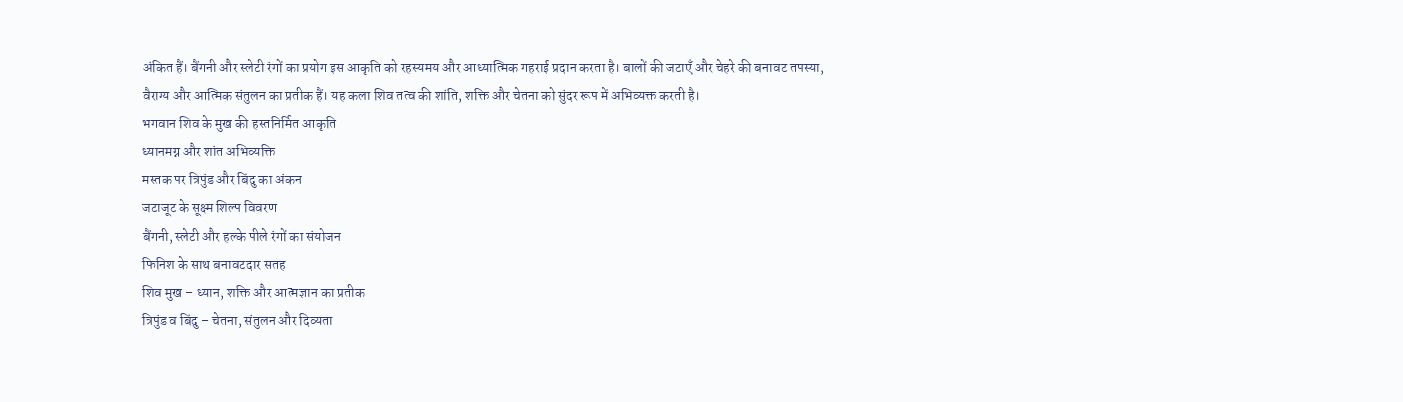अंकित हैं। बैंगनी और स्लेटी रंगों का प्रयोग इस आकृति को रहस्यमय और आध्यात्मिक गहराई प्रदान करता है। बालों की जटाएँ और चेहरे की बनावट तपस्या, वैराग्य और आत्मिक संतुलन का प्रतीक हैं। यह कला शिव तत्व की शांति, शक्ति और चेतना को सुंदर रूप में अभिव्यक्त करती है।
भगवान शिव के मुख की हस्तनिर्मित आकृति
ध्यानमग्न और शांत अभिव्यक्ति
मस्तक पर त्रिपुंड और बिंदु का अंकन
जटाजूट के सूक्ष्म शिल्प विवरण
बैंगनी, स्लेटी और हल्के पीले रंगों का संयोजन
फिनिश के साथ बनावटदार सतह
शिव मुख – ध्यान, शक्ति और आत्मज्ञान का प्रतीक
त्रिपुंड व बिंदु – चेतना, संतुलन और दिव्यता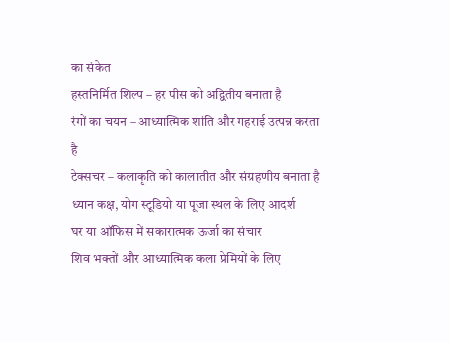का संकेत
हस्तनिर्मित शिल्प – हर पीस को अद्वितीय बनाता है
रंगों का चयन – आध्यात्मिक शांति और गहराई उत्पन्न करता है
टेक्सचर – कलाकृति को कालातीत और संग्रहणीय बनाता है
ध्यान कक्ष, योग स्टूडियो या पूजा स्थल के लिए आदर्श
घर या ऑफिस में सकारात्मक ऊर्जा का संचार
शिव भक्तों और आध्यात्मिक कला प्रेमियों के लिए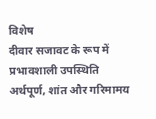विशेष
दीवार सजावट के रूप में प्रभावशाली उपस्थिति
अर्थपूर्ण, शांत और गरिमामय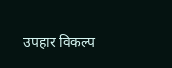उपहार विकल्प